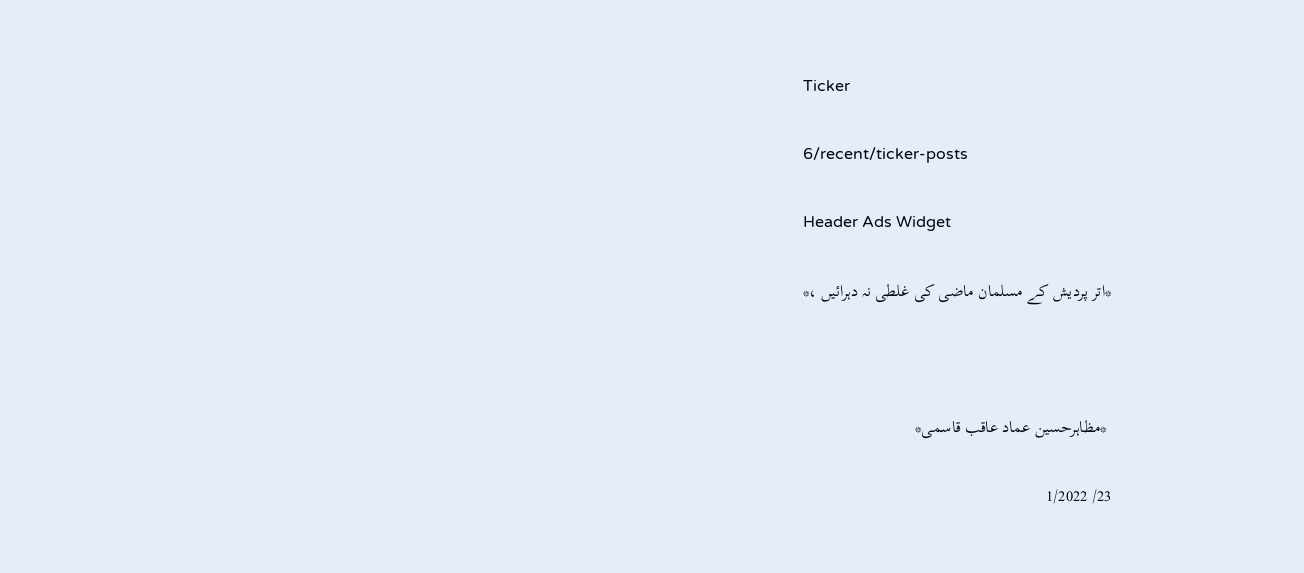Ticker

6/recent/ticker-posts

Header Ads Widget

*اتر پردیش کے مسلمان ماضی کی غلطی نہ دہرائیں ،*



 *مظاہرحسین عماد عاقب قاسمی*

23/ 1/2022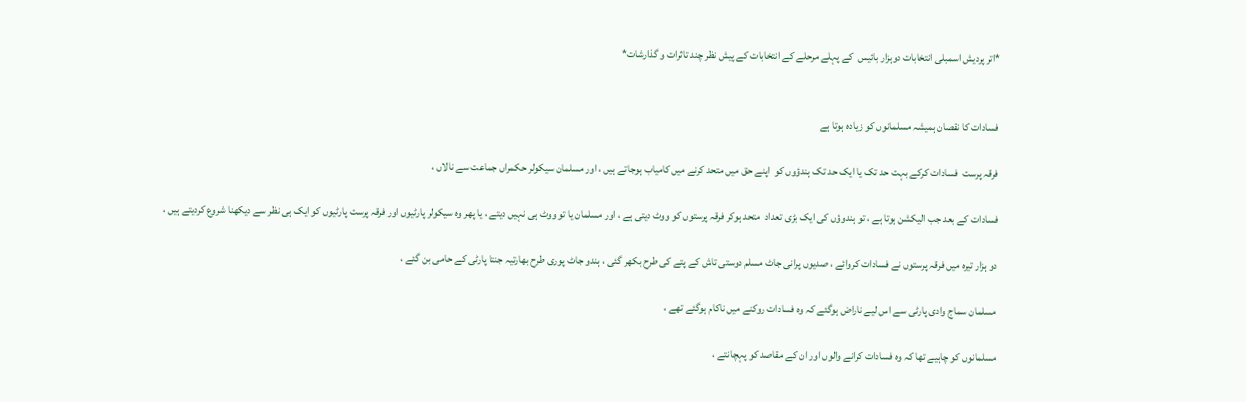*اتر پردیش اسمبلی انتخابات دوہزار بائیس  کے پہلے مرحلے کے انتخابات کے پیش نظر چند تاثرات و گذارشات*


فسادات کا نقصان ہمیشہ مسلمانوں کو زیادہ ہوتا ہے

فرقہ پرست  فسادات کرکے بہت حد تک یا ایک حد تک ہندؤوں کو  اپنے حق میں متحد کرنے میں کامیاب ہوجاتے ہیں ، اور مسلمان سیکولر حکمراں جماعت سے نالاں ،

فسادات کے بعد جب الیکشن ہوتا ہے ، تو ہندوؤں کی ایک بڑی تعداد  متحد ہوکر فرقہ پرستوں کو ووٹ دیتی ہے ، اور مسلمان یا تو ووٹ ہی نہیں دیتے ، یا پھر وہ سیکولر پارٹیوں اور فرقہ پرست پارٹیوں کو ایک ہی نظر سے دیکھنا شروع کردیتے ہیں ،

دو ہزار تیرہ میں فرقہ پرستوں نے فسادات کروائے ، صدیوں پرانی جاٹ مسلم دوستی تاش کے پتے کی طرح بکھر گئی ، ہندو جاٹ پوری طرح بھارتیہ جنتا پارٹی کے حامی بن گئے ،

مسلمان سماج وادی پارٹی سے اس لیے ناراض ہوگئے کہ وہ فسادات روکنے میں ناکام ہوگئے تھے ،

مسلمانوں کو چاہیے تھا کہ وہ فسادات کرانے والوں اور ان کے مقاصد کو پہچانتے ،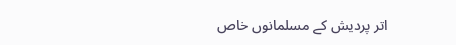اتر پردیش کے مسلمانوں خاص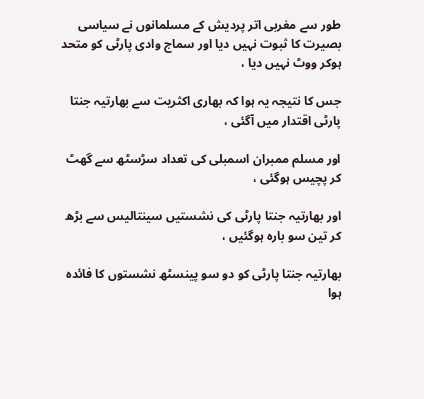طور سے مغربی اتر پردیش کے مسلمانوں نے سیاسی بصیرت کا ثبوت نہیں دیا اور سماج وادی پارٹی کو متحد ہوکر ووٹ نہیں دیا ،

جس کا نتیجہ یہ ہوا کہ بھاری اکثریت سے بھارتیہ جنتا پارٹی اقتدار میں آگئی ،

اور مسلم ممبران اسمبلی کی تعداد سڑسٹھ سے گھٹ کر پچیس ہوگئی ،

اور بھارتیہ جنتا پارٹی کی نشستیں سینتالیس سے بڑھ کر تین سو بارہ ہوگئیں ،

بھارتیہ جنتا پارٹی کو دو سو پینسٹھ نشستوں کا فائدہ ہوا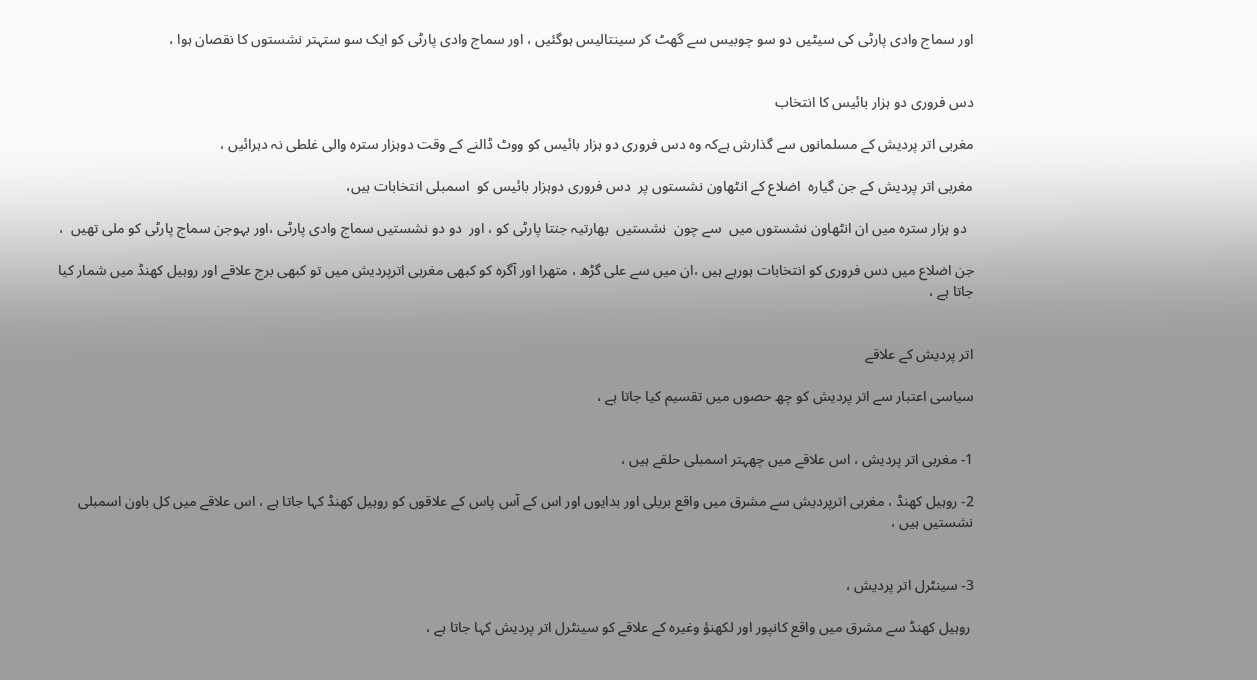اور سماج وادی پارٹی کی سیٹیں دو سو چوبیس سے گھٹ کر سینتالیس ہوگئیں ، اور سماج وادی پارٹی کو ایک سو ستہتر نشستوں کا نقصان ہوا ،


دس فروری دو ہزار بائیس کا انتخاب

مغربی اتر پردیش کے مسلمانوں سے گذارش ہےکہ وہ دس فروری دو ہزار بائیس کو ووٹ ڈالنے کے وقت دوہزار سترہ والی غلطی نہ دہرائیں ،

مغربی اتر پردیش کے جن گیارہ  اضلاع کے انٹھاون نشستوں پر  دس فروری دوہزار بائیس کو  اسمبلی انتخابات ہیں،

  دو ہزار سترہ میں ان انٹھاون نشستوں میں  سے چون  نشستیں  بھارتیہ جنتا پارٹی کو ، اور  دو دو نشستیں سماج وادی پارٹی ،اور بہوجن سماج پارٹی کو ملی تھیں  ،

جن اضلاع میں دس فروری کو انتخابات ہورہے ہیں ،ان میں سے علی گڑھ ، متھرا اور آگرہ کو کبھی مغربی اترپردیش میں تو کبھی برج علاقے اور روہیل کھنڈ میں شمار کیا جاتا ہے ،


اتر پردیش کے علاقے

سیاسی اعتبار سے اتر پردیش کو چھ حصوں میں تقسیم کیا جاتا ہے ،


1- مغربی اتر پردیش ، اس علاقے میں چھہتر اسمبلی حلقے ہیں ،

2- روہیل کھنڈ ، مغربی اترپردیش سے مشرق میں واقع بریلی اور بدایوں اور اس کے آس پاس کے علاقوں کو روہیل کھنڈ کہا جاتا ہے ، اس علاقے میں کل باون اسمبلی نشستیں ہیں ،


3- سینٹرل اتر پردیش ،

 روہیل کھنڈ سے مشرق میں واقع کانپور اور لکھنؤ وغیرہ کے علاقے کو سینٹرل اتر پردیش کہا جاتا ہے ،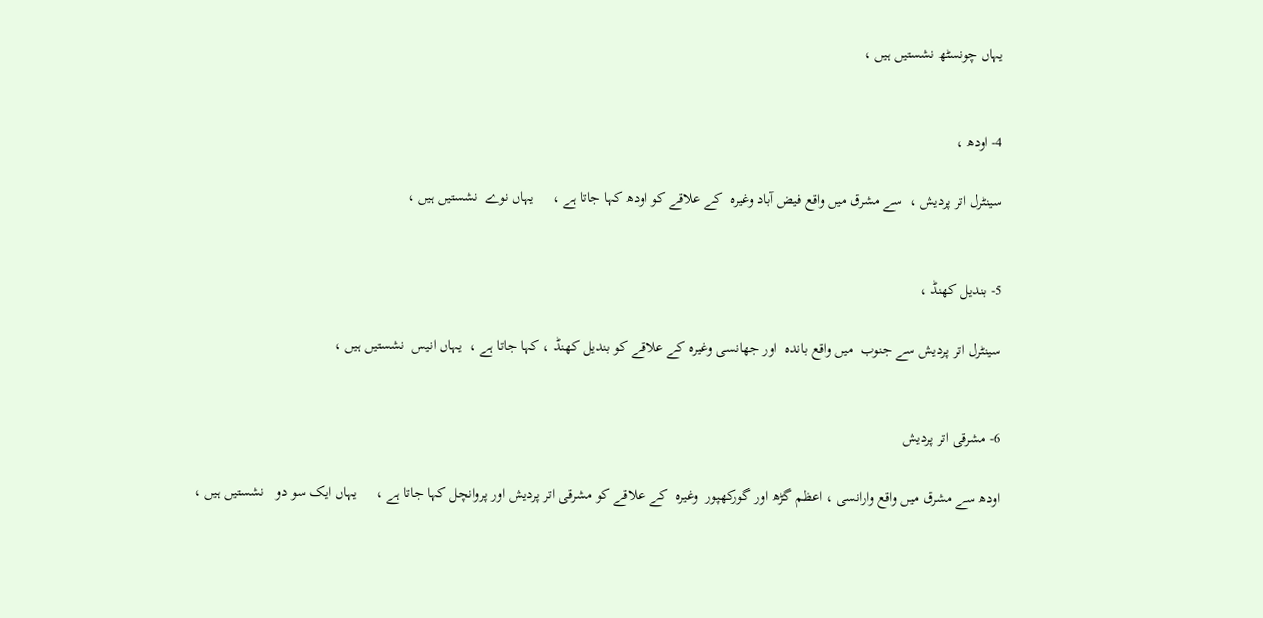یہاں چونسٹھ نشستیں ہیں ،


4- اودھ ،

سینٹرل اتر پردیش ،  سے مشرق میں واقع فیض آباد وغیرہ  کے علاقے کو اودھ کہا جاتا ہے ،     یہاں نوے  نشستیں ہیں ،


5- بندیل کھنڈ ،

سینٹرل اتر پردیش سے جنوب  میں واقع باندہ  اور جھانسی وغیرہ کے علاقے کو بندیل کھنڈ ، کہا جاتا ہے ،  یہاں انیس  نشستیں ہیں ،


6- مشرقی اتر پردیش

اودھ سے مشرق میں واقع وارانسی ، اعظم گڑھ اور گورکھپور  وغیرہ  کے علاقے کو مشرقی اتر پردیش اور پروانچل کہا جاتا ہے ،     یہاں ایک سو دو   نشستیں ہیں ،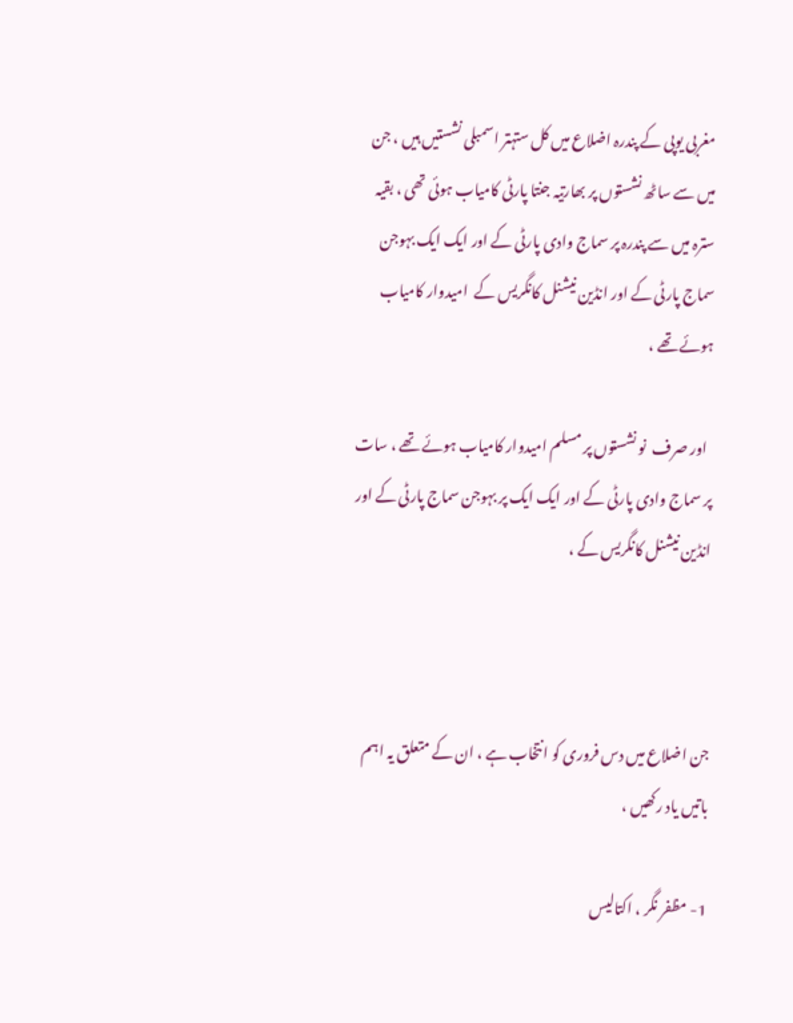مغربی یوپی کے پندرہ اضلاع میں کل ستہتر اسمبلی نشستیں ہیں ، جن میں سے ساٹھ نشستوں پر بھارتیہ جنتا پارٹی کامیاب ہوئی تھی ، بقیہ سترہ میں سے پندرہ پر سماج وادی پارٹی کے اور ایک ایک بہوجن سماج پارٹی کے اور انڈین نیشنل کانگریس کے  امیدوار کامیاب ہوئے تھے ،

  اور صرف  نو نشستوں پر مسلم امیدوار کامیاب ہوئے تھے ، سات پر سماج وادی پارٹی کے اور ایک ایک پر بہوجن سماج پارٹی کے اور انڈین نیشنل کانگریس کے ،



جن اضلاع میں دس فروری کو انتخاب ہے ، ان کے متعلق یہ اہم باتیں یاد رکھیں ،

1- مظفر نگر ، اکتالیس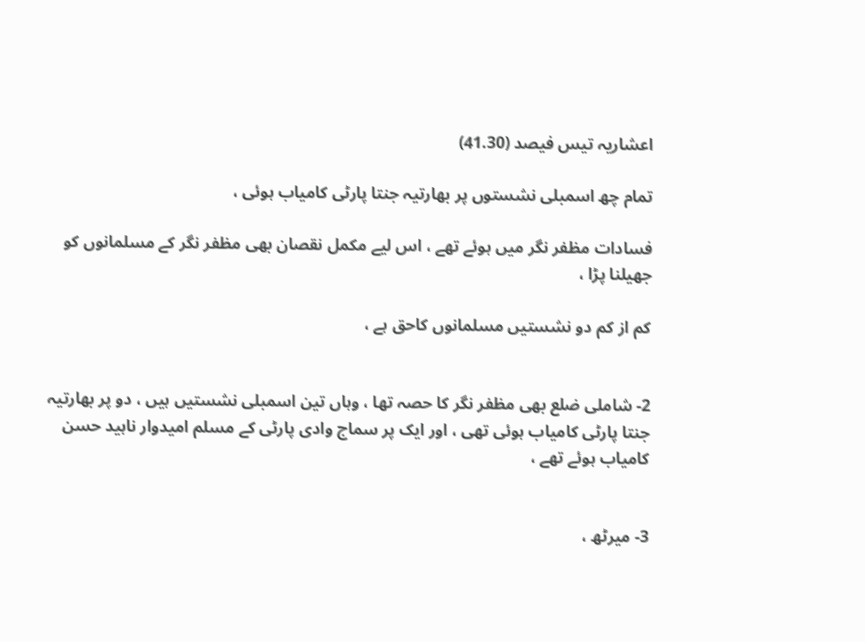اعشاریہ تیس فیصد (41.30)

تمام چھ اسمبلی نشستوں پر بھارتیہ جنتا پارٹی کامیاب ہوئی ،

فسادات مظفر نگر میں ہوئے تھے ، اس لیے مکمل نقصان بھی مظفر نگر کے مسلمانوں کو جھیلنا پڑا ،

کم از کم دو نشستیں مسلمانوں کاحق ہے ،


2- شاملی ضلع بھی مظفر نگر کا حصہ تھا ، وہاں تین اسمبلی نشستیں ہیں ، دو پر بھارتیہ جنتا پارٹی کامیاب ہوئی تھی ، اور ایک پر سماج وادی پارٹی کے مسلم امیدوار ناہید حسن کامیاب ہوئے تھے ،


3- میرٹھ ،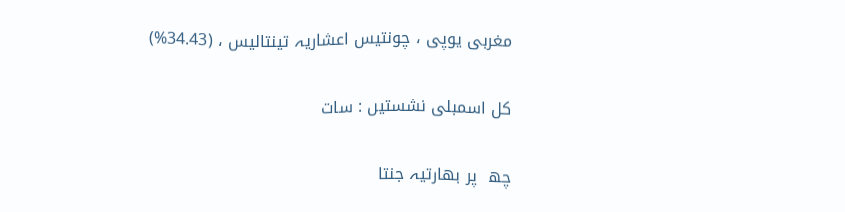مغربی یوپی ، چونتیس اعشاریہ تینتالیس ، (34.43%)

کل اسمبلی نشستیں : سات

چھ  پر بھارتیہ جنتا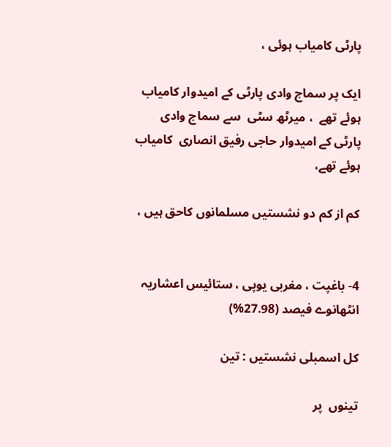پارٹی کامیاب ہوئی ،

ایک پر سماج وادی پارٹی کے امیدوار کامیاب ہوئے تھے  ، میرٹھ سٹی  سے سماج وادی پارٹی کے امیدوار حاجی رفیق انصاری  کامیاب ہوئے تھے،

کم از کم دو نشستیں مسلمانوں کاحق ہیں ،


4- باغپت ، مغربی یوپی ، ستائیس اعشاریہ انٹھانوے فیصد (27.98%)

کل اسمبلی نشستیں : تین

تینوں  پر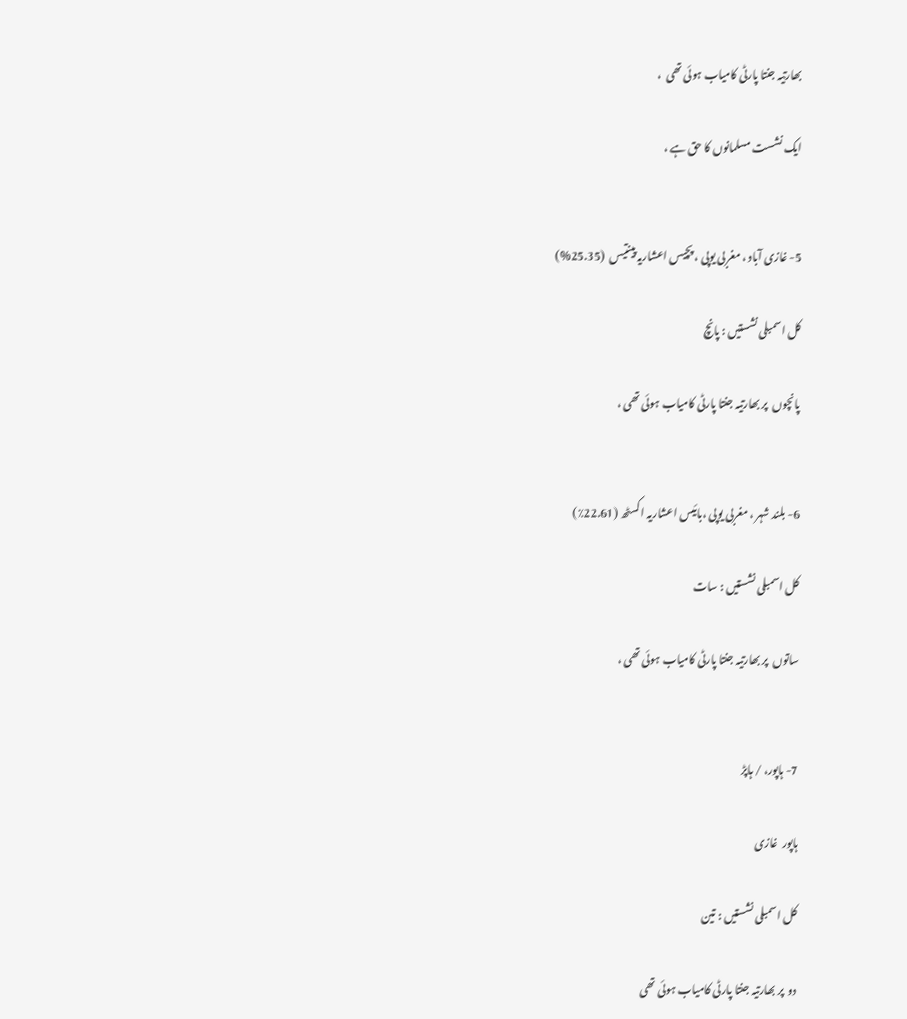بھارتیہ جنتا پارٹی کامیاب ہوئی تھی  ،

ایک نشست مسلمانوں کا حق ہے ،


5- غازی آباد ، مغربی یوپی ، پچیس اعشاریہ پینتیس  (25.35%)

کل اسمبلی نشستیں : پانچ

پانچوں  پر بھارتیہ جنتا پارٹی کامیاب ہوئی تھی ،


6- بلند شہر ، مغربی یوپی ،بائیس اعشاریہ اکسٹھ (22.61٪)

کل اسمبلی نشستیں : سات

ساتوں  پر بھارتیہ جنتا پارٹی کامیاب ہوئی تھی ،


7- ہاپور، / ہاپڑ

ہاپور  غازی

کل اسمبلی نشستیں : تین

دو  پر بھارتیہ جنتا پارٹی کامیاب ہوئی تھی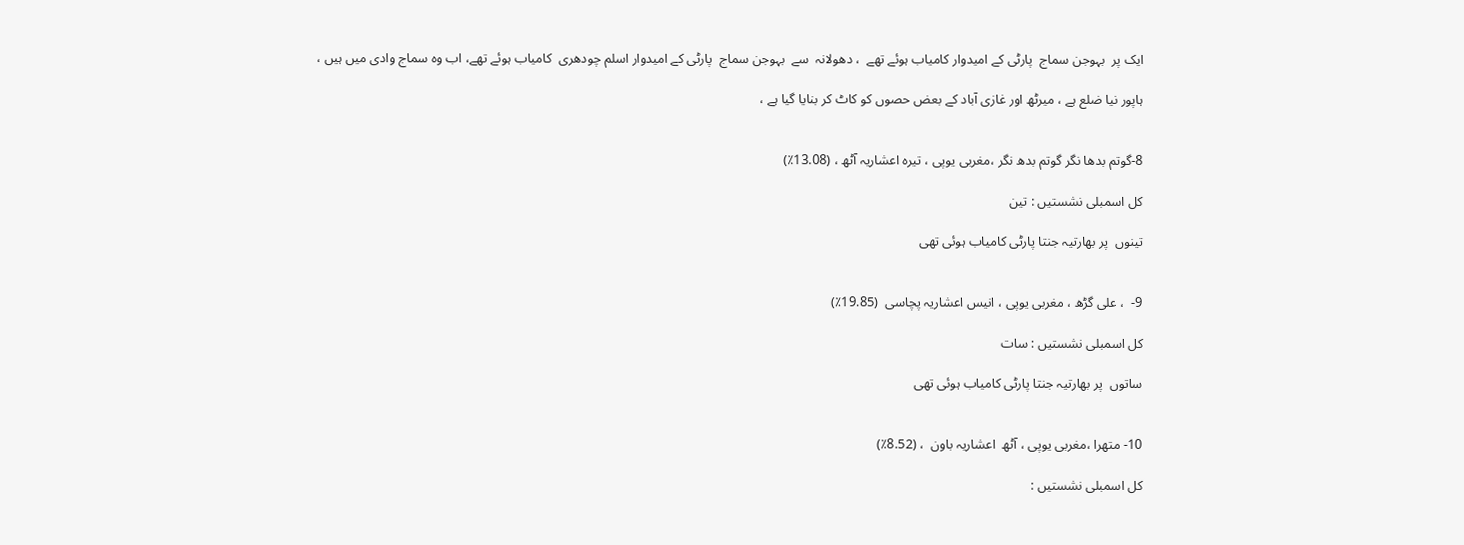ایک پر  بہوجن سماج  پارٹی کے امیدوار کامیاب ہوئے تھے  ، دھولانہ  سے  بہوجن سماج  پارٹی کے امیدوار اسلم چودھری  کامیاب ہوئے تھے، اب وہ سماج وادی میں ہیں ،

ہاپور نیا ضلع ہے ، میرٹھ اور غازی آباد کے بعض حصوں کو کاٹ کر بنایا گیا ہے ،


8-گوتم بدھا نگر گوتم بدھ نگر ،مغربی یوپی ، تیرہ اعشاریہ آٹھ ، (13.08٪)

کل اسمبلی نشستیں : تین

تینوں  پر بھارتیہ جنتا پارٹی کامیاب ہوئی تھی


9-  ، علی گڑھ ، مغربی یوپی ، انیس اعشاریہ پچاسی  (19.85٪)

کل اسمبلی نشستیں : سات

ساتوں  پر بھارتیہ جنتا پارٹی کامیاب ہوئی تھی


10- متھرا ،مغربی یوپی ، آٹھ  اعشاریہ باون  ، (8.52٪)

کل اسمبلی نشستیں :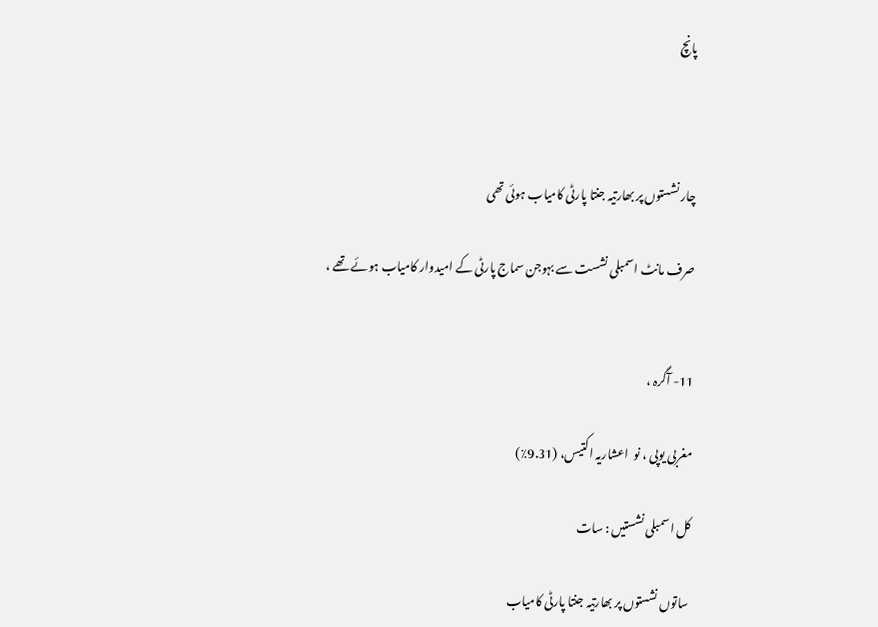پانچ



چار نشستوں پر بھارتیہ جنتا پارٹی کامیاب ہوئی تھی

صرف مانٹ اسمبلی نشست سے بہوجن سماج پارٹی کے امیدوار کامیاب ہوئے تھے ،


11- آگرہ ،

مغربی یوپی ، نو  اعشاریہ اکتیس، (9.31٪)

کل اسمبلی نشستیں : سات

 ساتوں نشستوں پر بھارتیہ جنتا پارٹی کامیاب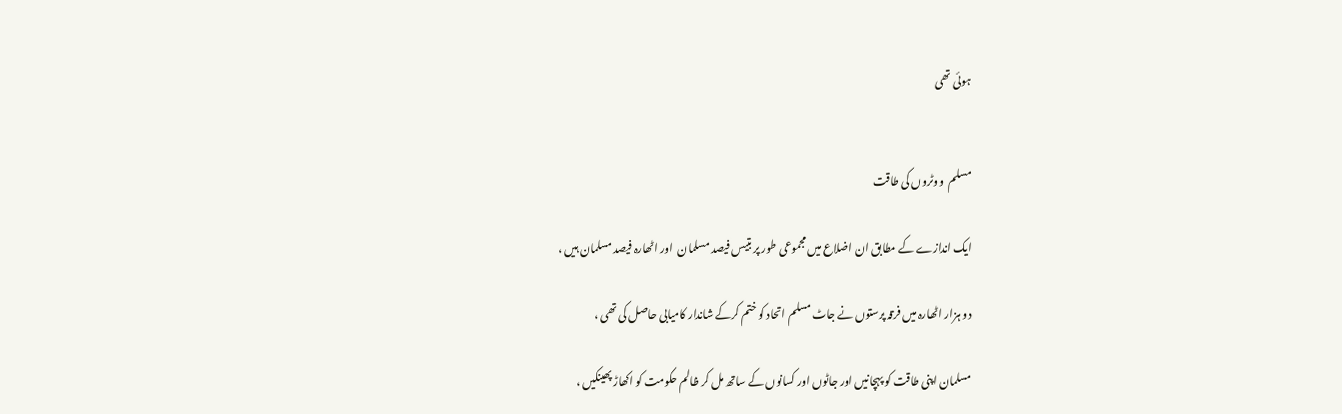ہوئی تھی


مسلم  ووٹروں کی طاقت

ایک اندازے کے مطابق ان اضلاع میں مجموعی طور پر بتیس فیصد مسلمان  اور اٹھارہ فیصد مسلمان ہیں ،

دو ہزار اٹھارہ میں فرقہ پرستوں نے جاٹ مسلم اتحاد کو ختم کرکے شاندار کامیابی حاصل کی تھی ،

مسلمان اپنی طاقت کو پہچانیں اور جاٹوں اور کسانوں کے ساتھ مل کر ظالم حکومت کو اکھاڑ پھینکیں ،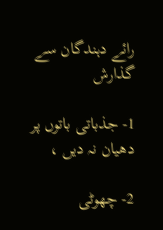رائے دہندگان سے گذارش

1- جذباتی باتوں پر دھیان نہ دیں ،

2- چھوٹی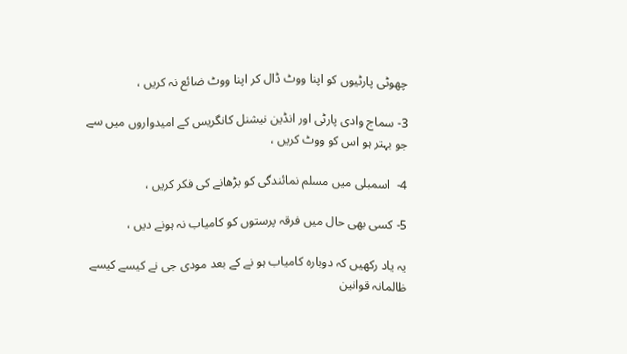چھوٹی پارٹیوں کو اپنا ووٹ ڈال کر اپنا ووٹ ضائع نہ کریں ،

3- سماج وادی پارٹی اور انڈین نیشنل کانگریس کے امیدواروں میں سے جو بہتر ہو اس کو ووٹ کریں ،

4-  اسمبلی میں مسلم نمائندگی کو بڑھانے کی فکر کریں ،

5- کسی بھی حال میں فرقہ پرستوں کو کامیاب نہ ہونے دیں ،

یہ یاد رکھیں کہ دوبارہ کامیاب ہو نے کے بعد مودی جی نے کیسے کیسے ظالمانہ قوانین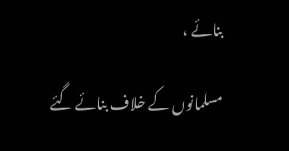بنائے ،

مسلمانوں کے خلاف بنائے گئے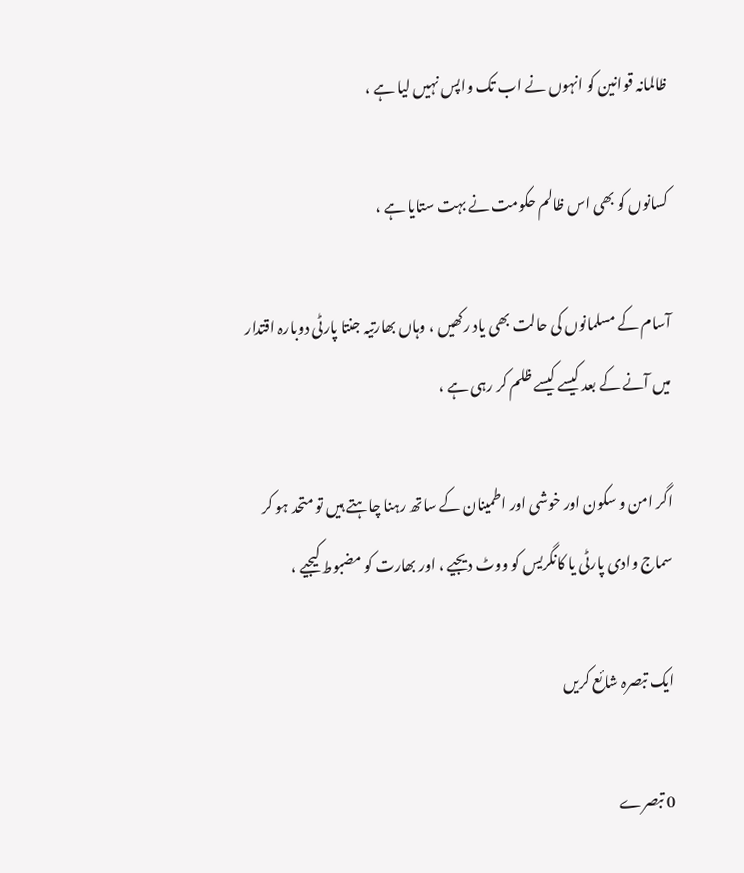ظالمانہ قوانین کو انہوں نے اب تک واپس نہیں لیا ہے ،

کسانوں کو بھی اس ظالم حکومت نے بہت ستایا ہے ،

آسام کے مسلمانوں کی حالت بھی یاد رکھیں ، وہاں بھارتیہ جنتا پارٹی دوبارہ اقتدار میں آنے کے بعد کیسے کیسے ظلم کر رہی ہے ،

اگر امن و سکون اور خوشی اور اطمینان کے ساتھ رہنا چاہتے ہیں تو متحد ہو کر سماج وادی پارٹی یا کانگریس کو ووٹ دیجیے ، اور بھارت کو مضبوط کیجیے ،

ایک تبصرہ شائع کریں

0 تبصرے